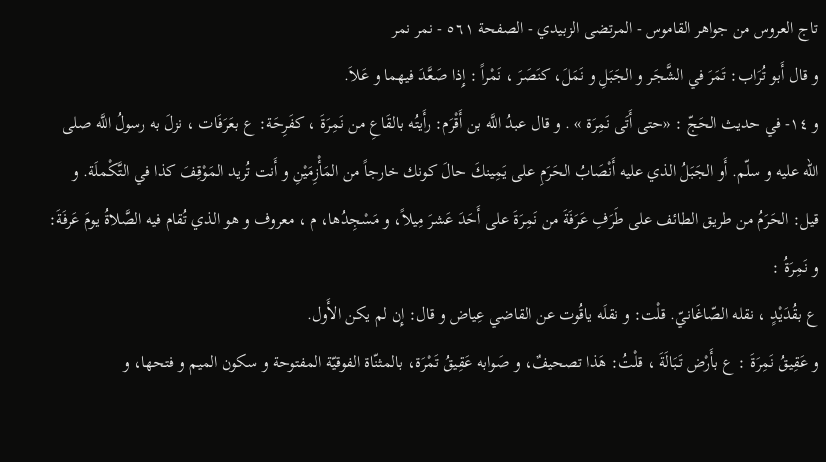تاج العروس من جواهر القاموس - المرتضى الزبيدي - الصفحة ٥٦١ - نمر نمر
و قال أَبو تُرَاب: تَمَرَ في الشَّجَر و الجَبَلِ و نَمَلَ، كنَصَرَ ، نَمْراً : إِذا صَعَّدَ فيهما و عَلاَ.
و ١٤- في حديث الحَجّ : «حتى أَتَى نَمِرَة » . و قال عبدُ اللَّه بن أَقْرَم: رأَيتُه بالقَاعِ من نَمِرَةَ ، كفَرِحَة: ع بعَرَفَات ، نزلَ به رسولُ اللَّه صلى اللّه عليه و سلّم. أَو الجَبَلُ الذي عليه أَنْصَابُ الحَرَمِ على يَمِينكَ حالَ كونك خارجاً من المَأْزِمَيْنِ و أَنت تُريد المَوْقِفَ كذا في التَّكْملَة. و قيل: الحَرَمُ من طريق الطائف على طَرَفِ عَرَفَةَ من نَمِرَةَ على أَحَدَ عَشرَ مِيلاً، و مَسْجِدُها، م ، معروف و هو الذي تُقام فيه الصَّلاةُ يومَ عَرفَةَ: و نَمِرَةُ :
ع بقُدَيْدٍ ، نقله الصّاغَانيّ. قلْت: و نقلَه ياقُوت عن القاضي عِياض و قال: إِن لم يكن الأَول.
و عَقِيقُ نَمِرَةَ : ع بأَرْض تَبَالَةَ ، قلْتُ: هَذا تصحيفٌ، و صَوابه عَقِيقُ تَمْرَة، بالمثنّاة الفوقيّة المفتوحة و سكون الميم و فتحها، و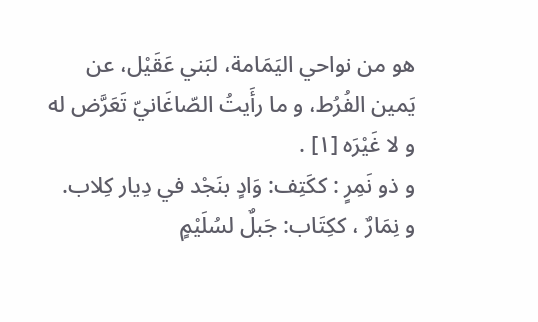هو من نواحي اليَمَامة، لبَني عَقَيْل، عن يَمين الفُرُط، و ما رأَيتُ الصّاغَانيّ تَعَرَّض له و لا غَيْرَه [١] .
و ذو نَمِرٍ : ككَتِف: وَادٍ بنَجْد في دِيار كِلاب.
و نِمَارٌ ، ككِتَاب: جَبلٌ لسُلَيْمٍ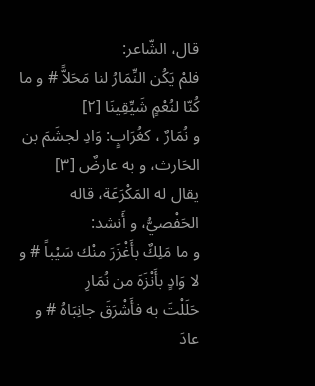قال، الشّاعر:
فلمْ يَكُن النِّمَارُ لنا مَحَلاًّ # و ما كُنّا لنُعْمٍ شَيِّقِينَا [٢]
و نُمَارٌ ، كغُرَابٍ: وَادِ لجشَمَ بن الحَارث، و به عارضٌ [٣]
يقال له المَكْرَعَة، قاله الحَفْصيُّ، و أَنشد:
و ما مَلِكٌ بأَغْزَرَ منْك سَيْباً # و لا وَادٍ بأَنْزَهَ من نُمَارِ
حَلَلْتَ به فأَشْرَقَ جانِبَاهُ # و عادَ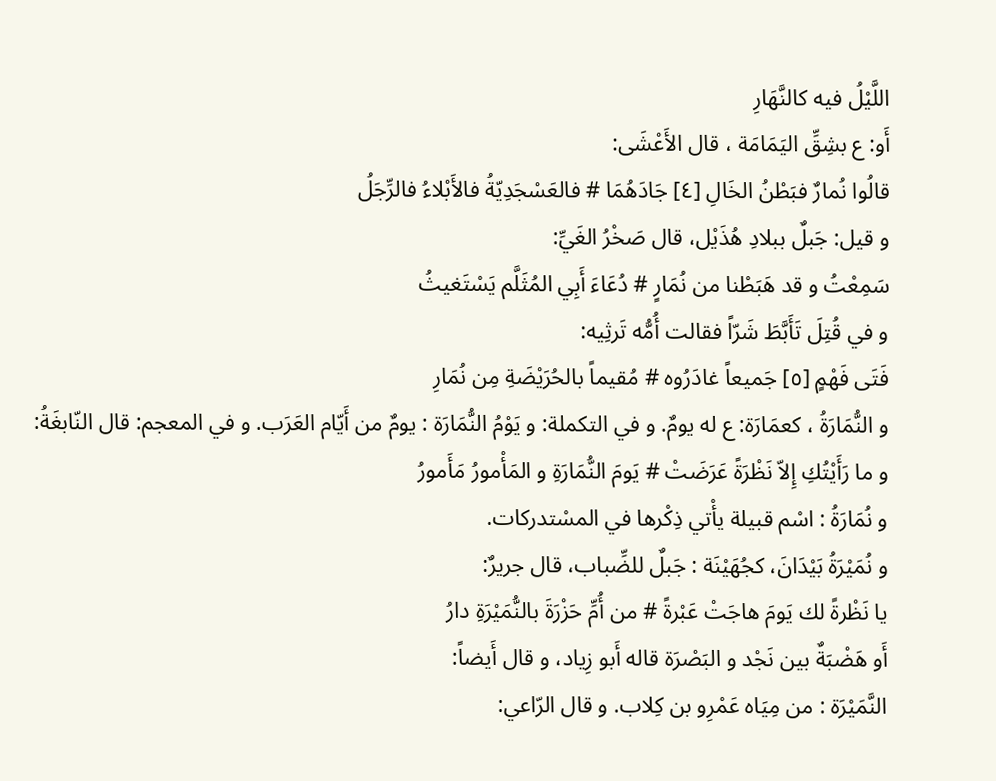اللَّيْلُ فيه كالنَّهَارِ
أَو: ع بشِقِّ اليَمَامَة ، قال الأَعْشَى:
قالُوا نُمارٌ فبَطْنُ الخَالِ [٤] جَادَهُمَا # فالعَسْجَدِيّةُ فالأَبْلاءُ فالرِّجَلُ
و قيل: جَبلٌ ببلادِ هُذَيْل، قال صَخْرُ الغَيِّ:
سَمِعْتُ و قد هَبَطْنا من نُمَارٍ # دُعَاءَ أَبِي المُثَلَّم يَسْتَغيثُ
و في قُتِلَ تَأَبَّطَ شَرّاً فقالت أُمُّه تَرثِيه:
فَتَى فَهْمٍ [٥] جَميعاً غادَرُوه # مُقيماً بالحُرَيْضَةِ مِن نُمَارِ
و النُّمَارَةُ ، كعمَارَة: ع له يومٌ. و في التكملة: و يَوْمُ النُّمَارَة : يومٌ من أَيّام العَرَب. و في المعجم: قال النّابغَةُ:
و ما رَأَيْتُكِ إِلاّ نَظْرَةً عَرَضَتْ # يَومَ النُّمَارَةِ و المَأْمورُ مَأَمورُ
و نُمَارَةُ : اسْم قبيلة يأْتي ذِكْرها في المسْتدركات.
و نُمَيْرَةُ بَيْدَانَ، كجُهَيْنَة : جَبلٌ للضِّباب، قال جريرٌ:
يا نَظْرةً لك يَومَ هاجَتْ عَبْرةً # من أُمِّ حَزْرَةَ بالنُّمَيْرَةِ دارُ
أَو هَضْبَةٌ بين نَجْد و البَصْرَة قاله أَبو زِياد، و قال أَيضاً:
النَّمَيْرَة : من مِيَاه عَمْرِو بن كِلاب. و قال الرّاعي: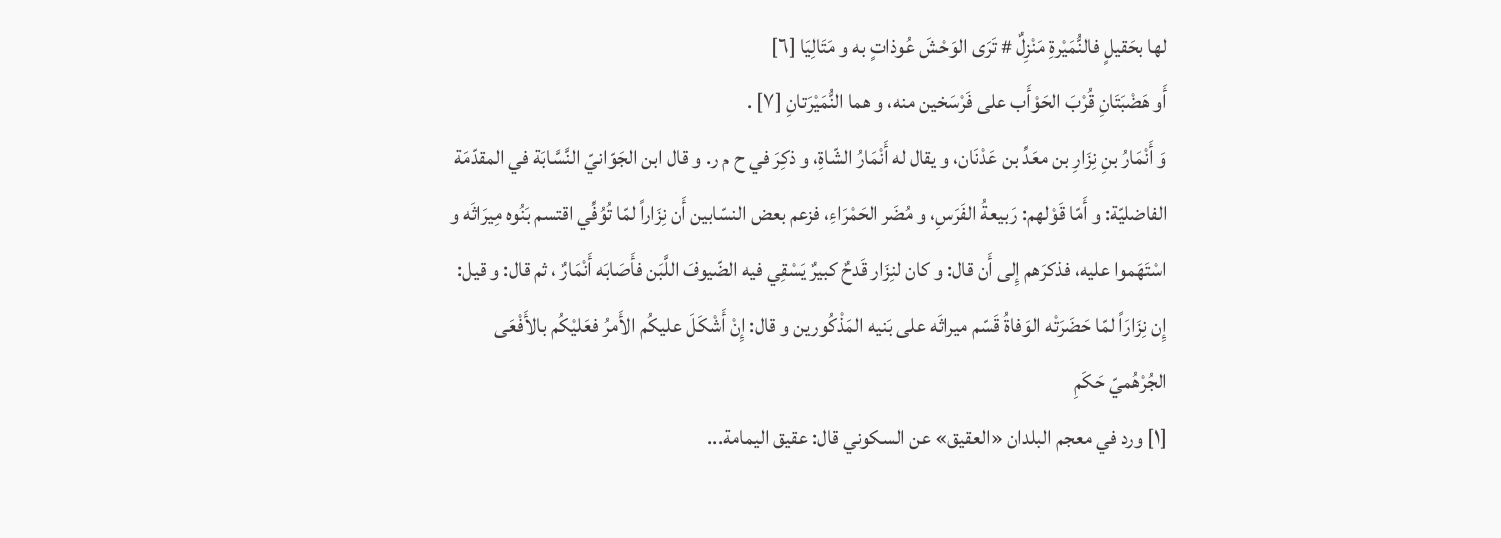لها بحَقيلٍ فالنُّمَيْرةِ مَنْزِلٌ # تَرَى الوَحْشَ عُوذاتٍ به و مَتَالِيَا [٦]
أَو هَضْبَتَانِ قُرْبَ الحَوْأَب على فَرْسَخين منه، و هما النُّمَيْرَتانِ [٧] .
وَ أَنْمَارُ بنِ نِزَارِ بن معَدِّ بن عَدْنَان، و يقال له أَنْمَارُ الشّاةِ، و ذكِرَ في ح م ر. و قال ابن الجَوّانيّ النَّسَّابَة في المقدّمَة الفاضليّة: و أَمّا قَوْلهم: رَبيعةُ الفَرَسِ، و مُضَر الحَمْرَاءِ، فزعم بعض النسّابين أَن نِزَاراً لمّا تُوُفِّي اقتسم بَنُوه مِيرَاثَه و اسْتَهَموا عليه، فذكرَهم إِلى أَن قال: و كان لنِزَار قَدحٌ كبيرٌ يَسْقِي فيه الضّيوفَ اللَّبَن فأَصَابَه أَنْمَارٌ ، ثم قال: و قيل: إِن نِزَارَاً لمّا حَضَرَتْه الوَفاةُ قَسّم ميراثَه على بَنيه المَذْكُورين و قال: إِنْ أَشْكَلَ عليكُم الأَمرُ فعَليْكُم بالأَفْعَى الجُرْهُميّ حَكَمِ
[١] ورد في معجم البلدان «العقيق» عن السكوني قال: عقيق اليمامة...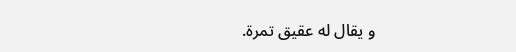و يقال له عقيق تمرة.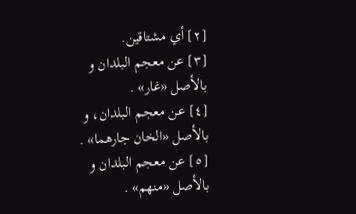[٢] أي مشتاقين.
[٣] عن معجم البلدان و بالأصل «غار» .
[٤] عن معجم البلدان، و بالأصل «الخان جارهما» .
[٥] عن معجم البلدان و بالأصل «منهم» .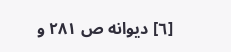[٦] ديوانه ص ٢٨١ و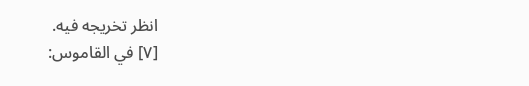انظر تخريجه فيه.
[٧] في القاموس: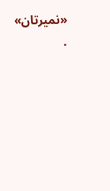«نميرتان» .